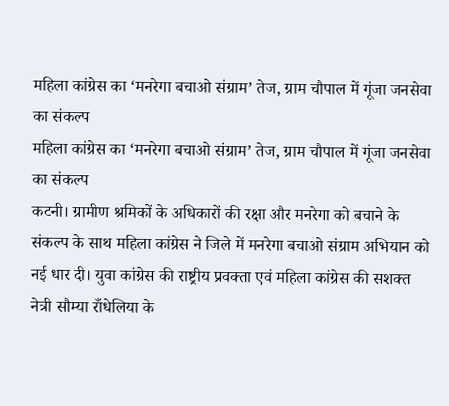महिला कांग्रेस का ‘मनरेगा बचाओ संग्राम’ तेज, ग्राम चौपाल में गूंजा जनसेवा का संकल्प
महिला कांग्रेस का ‘मनरेगा बचाओ संग्राम’ तेज, ग्राम चौपाल में गूंजा जनसेवा का संकल्प
कटनी। ग्रामीण श्रमिकों के अधिकारों की रक्षा और मनरेगा को बचाने के संकल्प के साथ महिला कांग्रेस ने जिले में मनरेगा बचाओ संग्राम अभियान को नई धार दी। युवा कांग्रेस की राष्ट्रीय प्रवक्ता एवं महिला कांग्रेस की सशक्त नेत्री सौम्या राँधेलिया के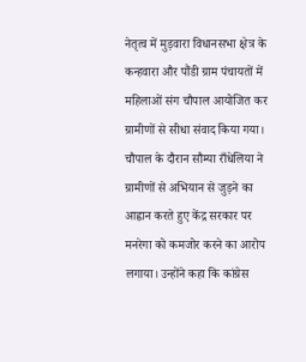नेतृत्व में मुड़वारा विधानसभा क्षेत्र के कन्हवारा और पौंडी ग्राम पंचायतों में महिलाओं संग चौपाल आयोजित कर ग्रामीणों से सीधा संवाद किया गया। चौपाल के दौरान सौम्या राँधेलिया ने ग्रामीणों से अभियान से जुड़ने का आह्वान करते हुए केंद्र सरकार पर मनरेगा को कमजोर करने का आरोप लगाया। उन्होंने कहा कि कांग्रेस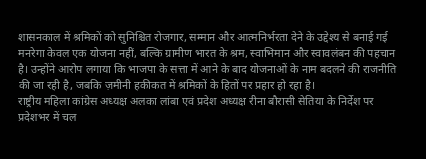शासनकाल में श्रमिकों को सुनिश्चित रोजगार, सम्मान और आत्मनिर्भरता देने के उद्देश्य से बनाई गई मनरेगा केवल एक योजना नहीं, बल्कि ग्रामीण भारत के श्रम, स्वाभिमान और स्वावलंबन की पहचान है। उन्होंने आरोप लगाया कि भाजपा के सत्ता में आने के बाद योजनाओं के नाम बदलने की राजनीति की जा रही है, जबकि ज़मीनी हकीकत में श्रमिकों के हितों पर प्रहार हो रहा है।
राष्ट्रीय महिला कांग्रेस अध्यक्ष अलका लांबा एवं प्रदेश अध्यक्ष रीना बौरासी सेतिया के निर्देश पर प्रदेशभर में चल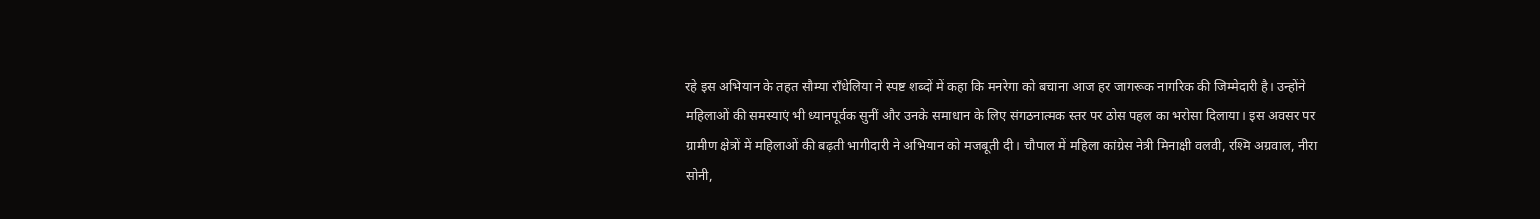रहे इस अभियान के तहत सौम्या राँधेलिया ने स्पष्ट शब्दों में कहा कि मनरेगा को बचाना आज हर जागरूक नागरिक की जिम्मेदारी है। उन्होंने महिलाओं की समस्याएं भी ध्यानपूर्वक सुनीं और उनके समाधान के लिए संगठनात्मक स्तर पर ठोस पहल का भरोसा दिलाया। इस अवसर पर ग्रामीण क्षेत्रों में महिलाओं की बढ़ती भागीदारी ने अभियान को मजबूती दी। चौपाल में महिला कांग्रेस नेत्री मिनाक्षी वलवी, रश्मि अग्रवाल, नीरा सोनी,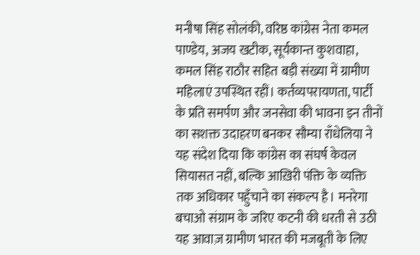मनीषा सिंह सोलंकी, वरिष्ठ कांग्रेस नेता कमल पाण्डेय, अजय खटीक, सूर्यकान्त कुशवाहा, कमल सिंह राठौर सहित बड़ी संख्या में ग्रामीण महिलाएं उपस्थित रहीं। कर्तव्यपरायणता, पार्टी के प्रति समर्पण और जनसेवा की भावना इन तीनों का सशक्त उदाहरण बनकर सौम्या राँधेलिया ने यह संदेश दिया कि कांग्रेस का संघर्ष केवल सियासत नहीं, बल्कि आख़िरी पंक्ति के व्यक्ति तक अधिकार पहुँचाने का संकल्प है। मनरेगा बचाओ संग्राम के जरिए कटनी की धरती से उठी यह आवाज़ ग्रामीण भारत की मजबूती के लिए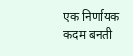एक निर्णायक कदम बनती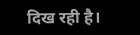दिख रही है।